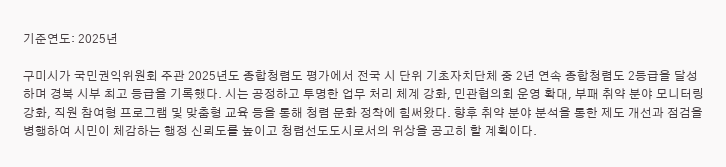기준연도: 2025년

구미시가 국민권익위원회 주관 2025년도 종합청렴도 평가에서 전국 시 단위 기초자치단체 중 2년 연속 종합청렴도 2등급을 달성하며 경북 시부 최고 등급을 기록했다. 시는 공정하고 투명한 업무 처리 체계 강화, 민관협의회 운영 확대, 부패 취약 분야 모니터링 강화, 직원 참여형 프로그램 및 맞춤형 교육 등을 통해 청렴 문화 정착에 힘써왔다. 향후 취약 분야 분석을 통한 제도 개선과 점검을 병행하여 시민이 체감하는 행정 신뢰도를 높이고 청렴선도도시로서의 위상을 공고히 할 계획이다.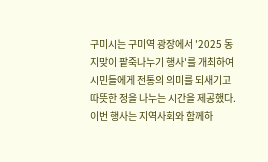구미시는 구미역 광장에서 '2025 동지맞이 팥죽나누기 행사'를 개최하여 시민들에게 전통의 의미를 되새기고 따뜻한 정을 나누는 시간을 제공했다. 이번 행사는 지역사회와 함께하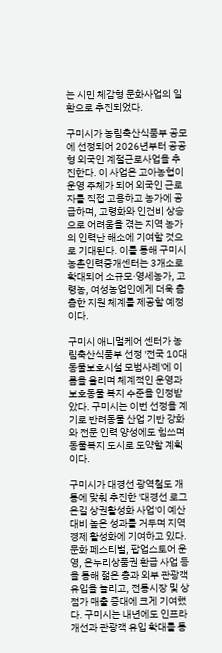는 시민 체감형 문화사업의 일환으로 추진되었다.

구미시가 농림축산식품부 공모에 선정되어 2026년부터 공공형 외국인 계절근로사업을 추진한다. 이 사업은 고아농협이 운영 주체가 되어 외국인 근로자를 직접 고용하고 농가에 공급하며, 고령화와 인건비 상승으로 어려움을 겪는 지역 농가의 인력난 해소에 기여할 것으로 기대된다. 이를 통해 구미시 농촌인력중개센터는 3개소로 확대되어 소규모·영세농가, 고령농, 여성농업인에게 더욱 촘촘한 지원 체계를 제공할 예정이다.

구미시 애니멀케어 센터가 농림축산식품부 선정 '전국 10대 동물보호시설 모범사례'에 이름을 올리며 체계적인 운영과 보호동물 복지 수준을 인정받았다. 구미시는 이번 선정을 계기로 반려동물 산업 기반 강화와 전문 인력 양성에도 힘쓰며 동물복지 도시로 도약할 계획이다.

구미시가 대경선 광역철도 개통에 맞춰 추진한 '대경선 로그온길 상권활성화 사업'이 예산 대비 높은 성과를 거두며 지역 경제 활성화에 기여하고 있다. 문화 페스티벌, 팝업스토어 운영, 온누리상품권 환급 사업 등을 통해 젊은 층과 외부 관광객 유입을 늘리고, 전통시장 및 상점가 매출 증대에 크게 기여했다. 구미시는 내년에도 인프라 개선과 관광객 유입 확대를 통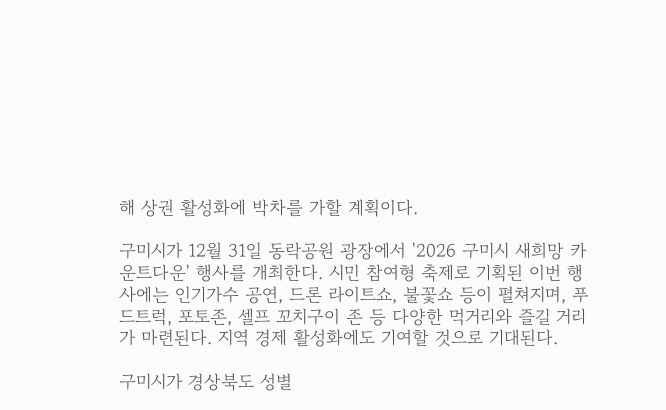해 상권 활성화에 박차를 가할 계획이다.

구미시가 12월 31일 동락공원 광장에서 '2026 구미시 새희망 카운트다운' 행사를 개최한다. 시민 참여형 축제로 기획된 이번 행사에는 인기가수 공연, 드론 라이트쇼, 불꽃쇼 등이 펼쳐지며, 푸드트럭, 포토존, 셀프 꼬치구이 존 등 다양한 먹거리와 즐길 거리가 마련된다. 지역 경제 활성화에도 기여할 것으로 기대된다.

구미시가 경상북도 성별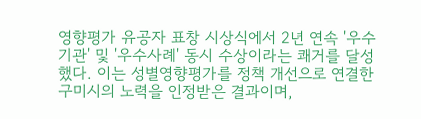영향평가 유공자 표창 시상식에서 2년 연속 '우수기관' 및 '우수사례' 동시 수상이라는 쾌거를 달성했다. 이는 성별영향평가를 정책 개선으로 연결한 구미시의 노력을 인정받은 결과이며,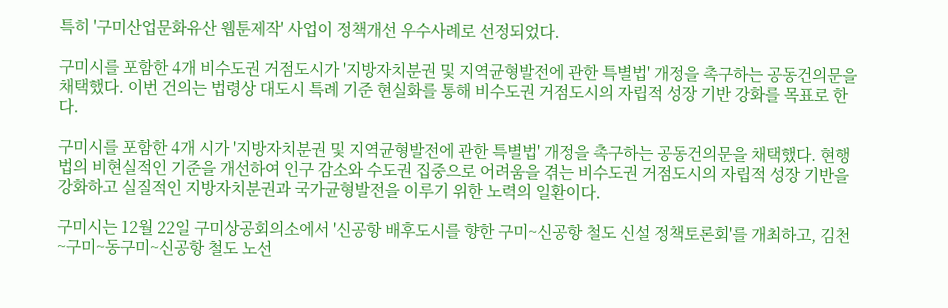특히 '구미산업문화유산 웹툰제작' 사업이 정책개선 우수사례로 선정되었다.

구미시를 포함한 4개 비수도권 거점도시가 '지방자치분권 및 지역균형발전에 관한 특별법' 개정을 촉구하는 공동건의문을 채택했다. 이번 건의는 법령상 대도시 특례 기준 현실화를 통해 비수도권 거점도시의 자립적 성장 기반 강화를 목표로 한다.

구미시를 포함한 4개 시가 '지방자치분권 및 지역균형발전에 관한 특별법' 개정을 촉구하는 공동건의문을 채택했다. 현행법의 비현실적인 기준을 개선하여 인구 감소와 수도권 집중으로 어려움을 겪는 비수도권 거점도시의 자립적 성장 기반을 강화하고 실질적인 지방자치분권과 국가균형발전을 이루기 위한 노력의 일환이다.

구미시는 12월 22일 구미상공회의소에서 '신공항 배후도시를 향한 구미~신공항 철도 신설 정책토론회'를 개최하고, 김천~구미~동구미~신공항 철도 노선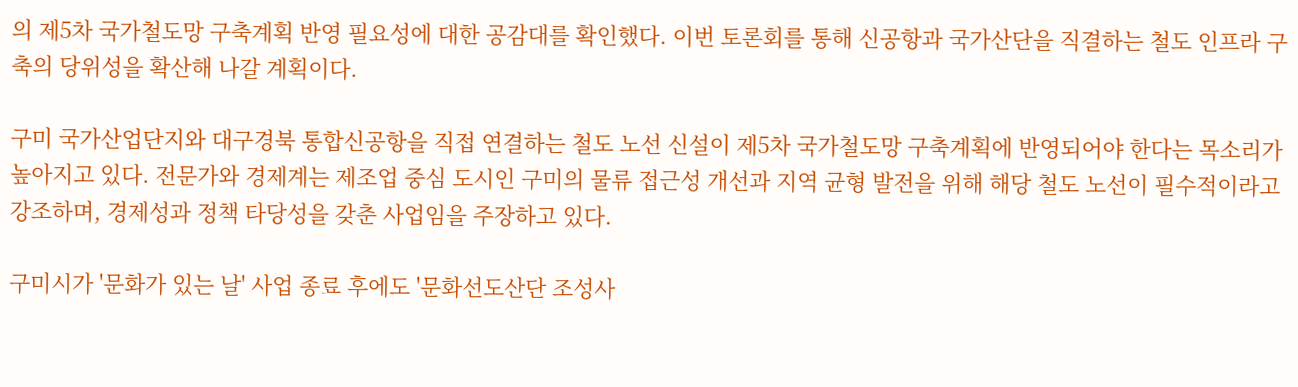의 제5차 국가철도망 구축계획 반영 필요성에 대한 공감대를 확인했다. 이번 토론회를 통해 신공항과 국가산단을 직결하는 철도 인프라 구축의 당위성을 확산해 나갈 계획이다.

구미 국가산업단지와 대구경북 통합신공항을 직접 연결하는 철도 노선 신설이 제5차 국가철도망 구축계획에 반영되어야 한다는 목소리가 높아지고 있다. 전문가와 경제계는 제조업 중심 도시인 구미의 물류 접근성 개선과 지역 균형 발전을 위해 해당 철도 노선이 필수적이라고 강조하며, 경제성과 정책 타당성을 갖춘 사업임을 주장하고 있다.

구미시가 '문화가 있는 날' 사업 종료 후에도 '문화선도산단 조성사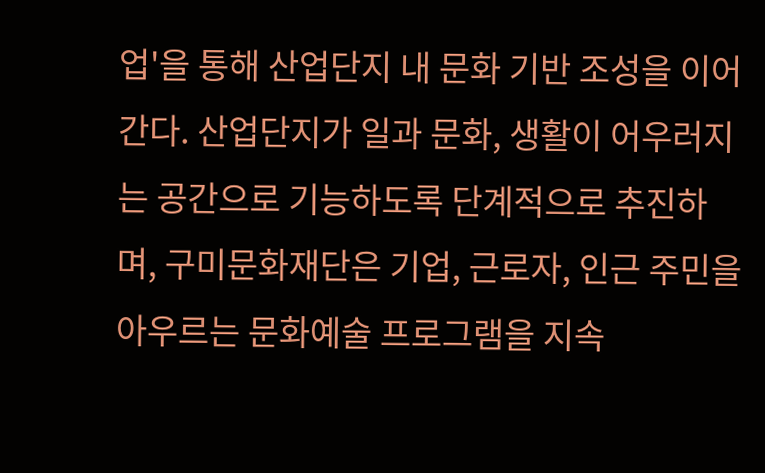업'을 통해 산업단지 내 문화 기반 조성을 이어간다. 산업단지가 일과 문화, 생활이 어우러지는 공간으로 기능하도록 단계적으로 추진하며, 구미문화재단은 기업, 근로자, 인근 주민을 아우르는 문화예술 프로그램을 지속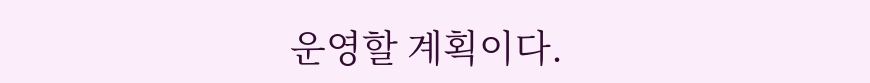운영할 계획이다.